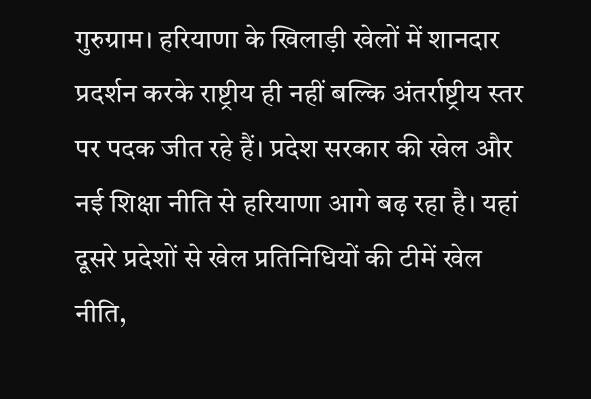गुरुग्राम। हरियाणा के खिलाड़ी खेलों में शानदार प्रदर्शन करके राष्ट्रीय ही नहीं बल्कि अंतर्राष्ट्रीय स्तर पर पदक जीत रहे हैं। प्रदेश सरकार की खेल और नई शिक्षा नीति से हरियाणा आगे बढ़ रहा है। यहां दूसरे प्रदेशों से खेल प्रतिनिधियों की टीमें खेल नीति,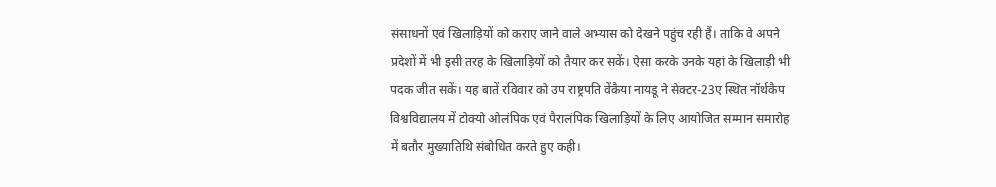संसाधनों एवं खिलाड़ियों को कराए जाने वाले अभ्यास को देखने पहुंच रही हैं। ताकि वे अपने प्रदेशों में भी इसी तरह के खिलाड़ियों को तैयार कर सकें। ऐसा करके उनके यहां के खिलाड़ी भी पदक जीत सकें। यह बातें रविवार को उप राष्ट्रपति वेंकैया नायडू ने सेक्टर-23ए स्थित नॉर्थकैप विश्वविद्यालय में टोक्यो ओलंपिक एवं पैरालंपिक खिलाड़ियों के लिए आयोजित सम्मान समारोह में बतौर मुख्यातिथि संबोधित करते हुए कही।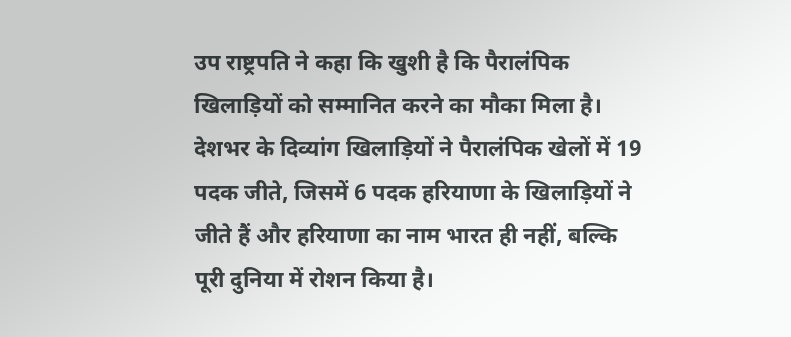उप राष्ट्रपति ने कहा कि खुशी है कि पैरालंपिक खिलाड़ियों को सम्मानित करने का मौका मिला है। देशभर के दिव्यांग खिलाड़ियों ने पैरालंपिक खेलों में 19 पदक जीते, जिसमें 6 पदक हरियाणा के खिलाड़ियों ने जीते हैं और हरियाणा का नाम भारत ही नहीं, बल्कि पूरी दुनिया में रोशन किया है।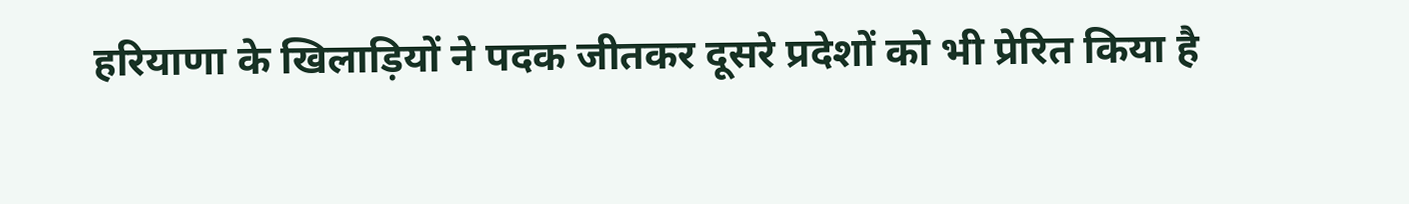हरियाणा के खिलाड़ियों ने पदक जीतकर दूसरे प्रदेशों को भी प्रेरित किया है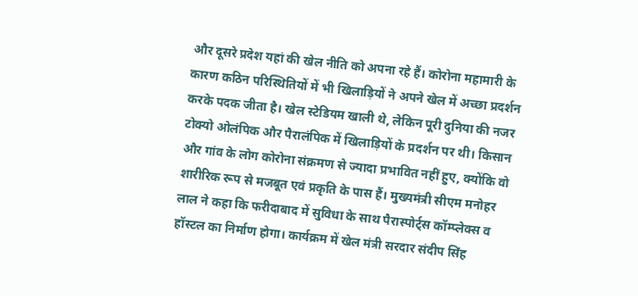और दूसरे प्रदेश यहां की खेल नीति को अपना रहे हैं। कोरोना महामारी के कारण कठिन परिस्थितियों में भी खिलाड़ियों ने अपने खेल में अच्छा प्रदर्शन करके पदक जीता है। खेल स्टेडियम खाली थे, लेकिन पूरी दुनिया की नजर टोक्यो ओलंपिक और पैरालंपिक में खिलाड़ियों के प्रदर्शन पर थी। किसान और गांव के लोग कोरोना संक्रमण से ज्यादा प्रभावित नहीं हुए, क्योंकि वो शारीरिक रूप से मजबूत एवं प्रकृति के पास हैं। मुख्यमंत्री सीएम मनोहर लाल ने कहा कि फरीदाबाद में सुविधा के साथ पैरास्पोर्ट्स कॉम्प्लेक्स व हॉस्टल का निर्माण होगा। कार्यक्रम में खेल मंत्री सरदार संदीप सिंह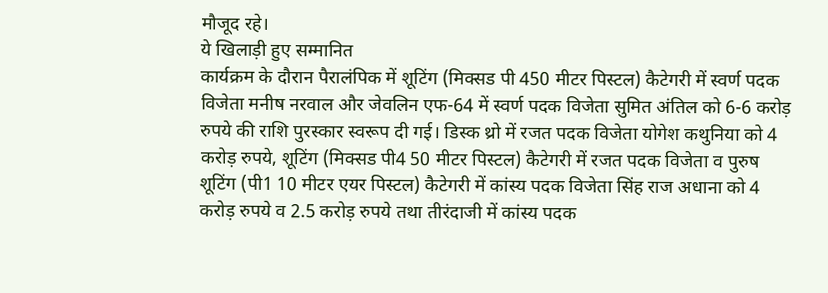मौजूद रहे।
ये खिलाड़ी हुए सम्मानित
कार्यक्रम के दौरान पैरालंपिक में शूटिंग (मिक्सड पी 450 मीटर पिस्टल) कैटेगरी में स्वर्ण पदक विजेता मनीष नरवाल और जेवलिन एफ-64 में स्वर्ण पदक विजेता सुमित अंतिल को 6-6 करोड़ रुपये की राशि पुरस्कार स्वरूप दी गई। डिस्क थ्रो में रजत पदक विजेता योगेश कथुनिया को 4 करोड़ रुपये, शूटिंग (मिक्सड पी4 50 मीटर पिस्टल) कैटेगरी में रजत पदक विजेता व पुरुष शूटिंग (पी1 10 मीटर एयर पिस्टल) कैटेगरी में कांस्य पदक विजेता सिंह राज अधाना को 4 करोड़ रुपये व 2.5 करोड़ रुपये तथा तीरंदाजी में कांस्य पदक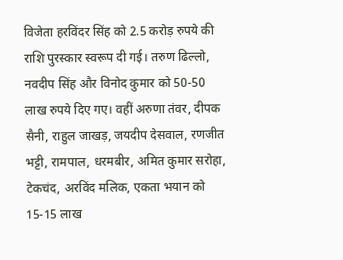विजेता हरविंदर सिंह को 2.5 करोड़ रुपये की राशि पुरस्कार स्वरूप दी गई। तरुण ढिल्लो, नवदीप सिंह और विनोद कुमार को 50-50 लाख रुपये दिए गए। वहीं अरुणा तंवर, दीपक सैनी, राहुल जाखड़, जयदीप देसवाल, रणजीत भट्टी, रामपाल, धरमबीर, अमित कुमार सरोहा, टेकचंद, अरविंद मलिक, एकता भयान को 15-15 लाख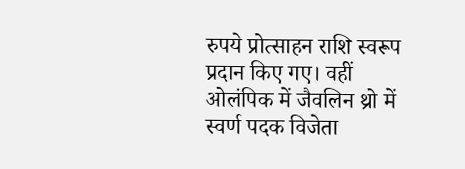रुपये प्रोत्साहन राशि स्वरूप प्रदान किए गए। वहीं ओलंपिक में जैवलिन थ्रो में स्वर्ण पदक विजेता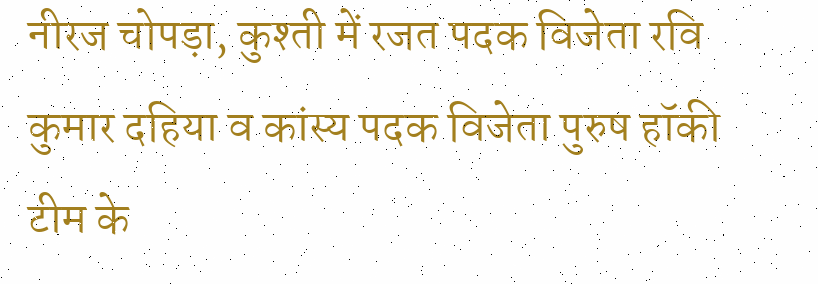नीरज चोपड़ा, कुश्ती में रजत पदक विजेता रवि कुमार दहिया व कांस्य पदक विजेता पुरुष हॉकी टीम के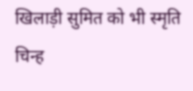खिलाड़ी सुमित को भी स्मृति चिन्ह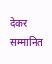देकर सम्मानित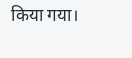किया गया।